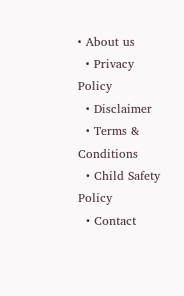• About us
  • Privacy Policy
  • Disclaimer
  • Terms & Conditions
  • Child Safety Policy
  • Contact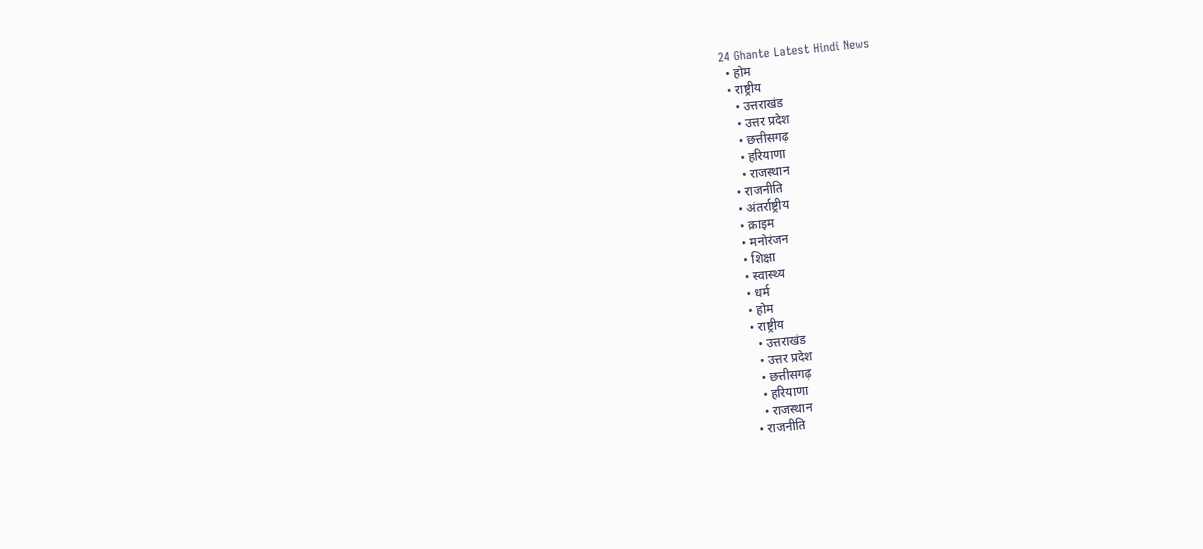24 Ghante Latest Hindi News
  • होम
  • राष्ट्रीय
    • उत्तराखंड
    • उत्तर प्रदेश
    • छत्तीसगढ़
    • हरियाणा
    • राजस्थान
  • राजनीति
  • अंतर्राष्ट्रीय
  • क्राइम
  • मनोरंजन
  • शिक्षा
  • स्वास्थ्य
  • धर्म
  • होम
  • राष्ट्रीय
    • उत्तराखंड
    • उत्तर प्रदेश
    • छत्तीसगढ़
    • हरियाणा
    • राजस्थान
  • राजनीति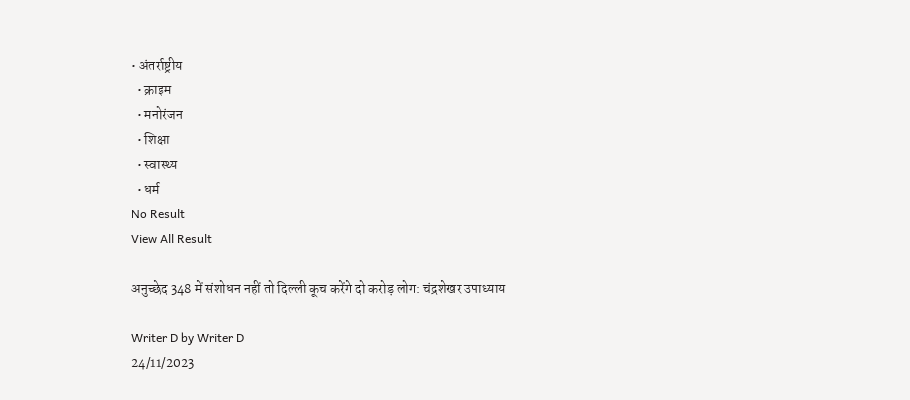• अंतर्राष्ट्रीय
  • क्राइम
  • मनोरंजन
  • शिक्षा
  • स्वास्थ्य
  • धर्म
No Result
View All Result

अनुच्छेद 348 में संशोधन नहीं तो दिल्ली कूच करेंगे दो करोड़ लोग: चंद्रशेखर उपाध्याय

Writer D by Writer D
24/11/2023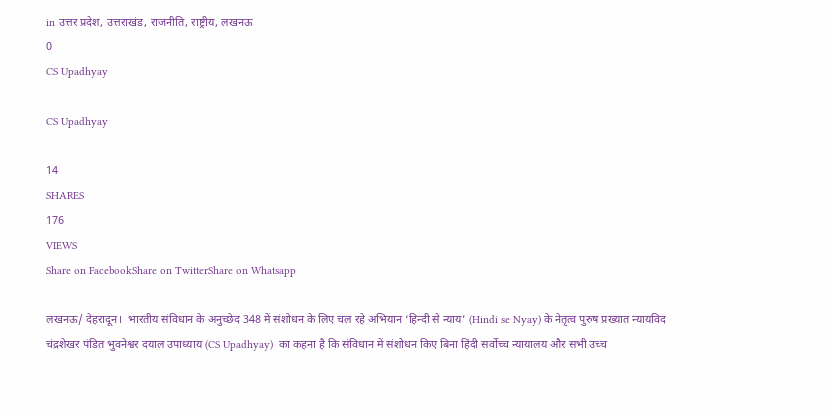in उत्तर प्रदेश, उत्तराखंड, राजनीति, राष्ट्रीय, लखनऊ
0
CS Upadhyay

CS Upadhyay

14
SHARES
176
VIEWS
Share on FacebookShare on TwitterShare on Whatsapp

लखनऊ/ देहरादून।  भारतीय संविधान के अनुच्छेद 348 में संशोधन के लिए चल रहे अभियान ‘हिन्दी से न्याय’ (Hindi se Nyay) के नेतृत्व पुरुष प्रख्यात न्यायविद चंद्रशेखर पंडित भुवनेश्वर दयाल उपाध्याय (CS Upadhyay)  का कहना है कि संविधान में संशोधन किए बिना हिंदी सर्वोच्च न्यायालय और सभी उच्च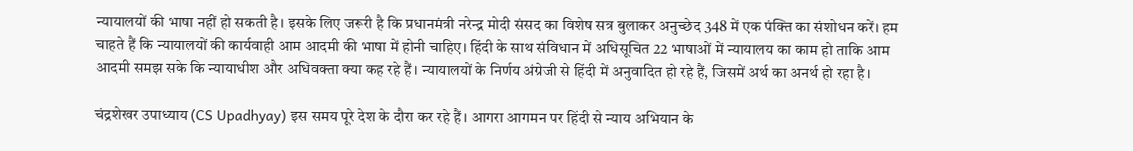न्यायालयों की भाषा नहीं हो सकती है। इसके लिए जरूरी है कि प्रधानमंत्री नरेन्द्र मोदी संसद का विशेष सत्र बुलाकर अनुच्छेद 348 में एक पंक्ति का संशोधन करें। हम चाहते हैं कि न्यायालयों की कार्यवाही आम आदमी की भाषा में होनी चाहिए। हिंदी के साथ संविधान में अधिसूचित 22 भाषाओं में न्यायालय का काम हो ताकि आम आदमी समझ सके कि न्यायाधीश और अधिवक्ता क्या कह रहे हैं। न्यायालयों के निर्णय अंग्रेजी से हिंदी में अनुवादित हो रहे हैं, जिसमें अर्थ का अनर्थ हो रहा है।

चंद्रशेखर उपाध्याय (CS Upadhyay) इस समय पूरे देश के दौरा कर रहे हैं। आगरा आगमन पर हिंदी से न्याय अभियान के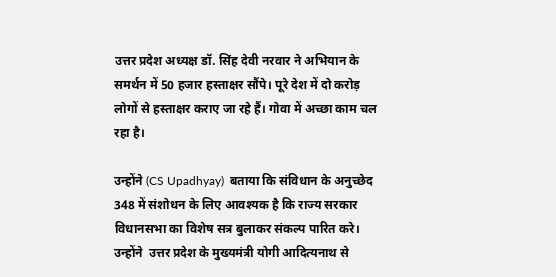उत्तर प्रदेश अध्यक्ष डॉ. सिंह देवी नरवार ने अभियान के समर्थन में 50 हजार हस्ताक्षर सौंपे। पूरे देश में दो करोड़ लोगों से हस्ताक्षर कराए जा रहे हैं। गोवा में अच्छा काम चल रहा है।

उन्होंने (CS Upadhyay)  बताया कि संविधान के अनुच्छेद 348 में संशोधन के लिए आवश्यक है कि राज्य सरकार विधानसभा का विशेष सत्र बुलाकर संकल्प पारित करे। उन्होंने  उत्तर प्रदेश के मुख्यमंत्री योगी आदित्यनाथ से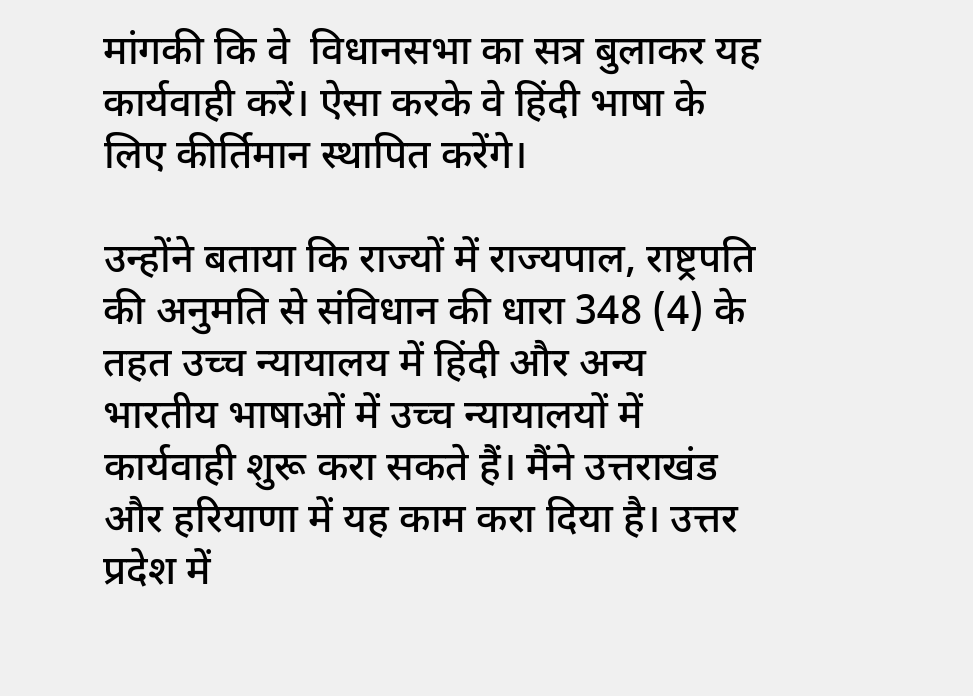मांगकी कि वे  विधानसभा का सत्र बुलाकर यह कार्यवाही करें। ऐसा करके वे हिंदी भाषा के लिए कीर्तिमान स्थापित करेंगे।

उन्होंने बताया कि राज्यों में राज्यपाल, राष्ट्रपति की अनुमति से संविधान की धारा 348 (4) के तहत उच्च न्यायालय में हिंदी और अन्य भारतीय भाषाओं में उच्च न्यायालयों में कार्यवाही शुरू करा सकते हैं। मैंने उत्तराखंड और हरियाणा में यह काम करा दिया है। उत्तर प्रदेश में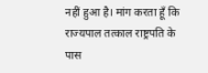नहीं हुआ है। मांग करता हूँ कि राज्यपाल तत्काल राष्ट्रपति के पास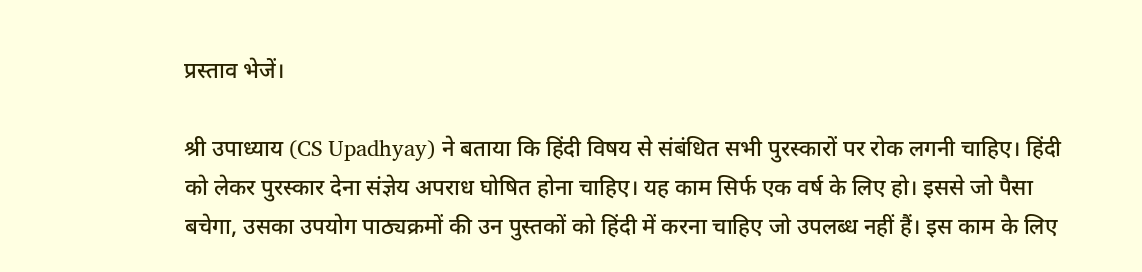प्रस्ताव भेजें।

श्री उपाध्याय (CS Upadhyay) ने बताया कि हिंदी विषय से संबंधित सभी पुरस्कारों पर रोक लगनी चाहिए। हिंदी को लेकर पुरस्कार देना संज्ञेय अपराध घोषित होना चाहिए। यह काम सिर्फ एक वर्ष के लिए हो। इससे जो पैसा बचेगा, उसका उपयोग पाठ्यक्रमों की उन पुस्तकों को हिंदी में करना चाहिए जो उपलब्ध नहीं हैं। इस काम के लिए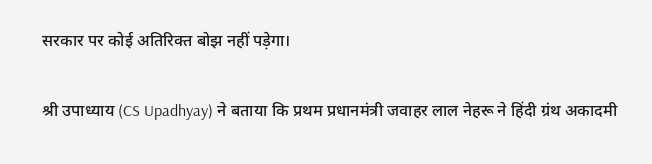सरकार पर कोई अतिरिक्त बोझ नहीं पड़ेगा।

श्री उपाध्याय (CS Upadhyay) ने बताया कि प्रथम प्रधानमंत्री जवाहर लाल नेहरू ने हिंदी ग्रंथ अकादमी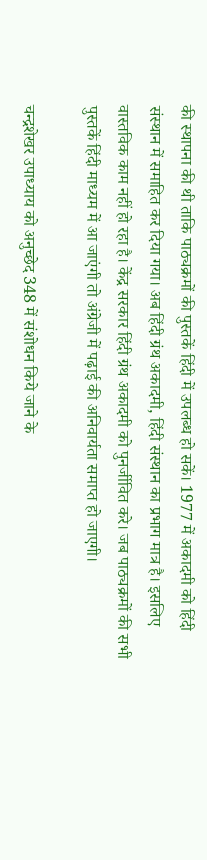की स्थापना की थी ताकि पाठ्यक्रमों की पुस्तकें हिंदी में उपलब्ध हो सकें। 1977 में अकादमी को हिंदी संस्थान में समाहित कर दिया गया। अब हिंदी ग्रंथ अकादमी, हिंदी संस्थान का प्रभाग मात्र है। इसलिए वास्तविक काम नहीं हो रहा है। केंद्र सरकार हिंदी ग्रंथ अकादमी को पुनर्जीवित करे। जब पाठ्यक्रमों की सभी पुस्तकें हिंदी माध्यम में आ जाएंगी तो अंग्रेजी में पढ़ाई की अनिवार्यता समाप्त हो जाएगी।

चन्द्रशेखर उपाध्याय को अनुच्छेद 348 में संशोधन किये जाने के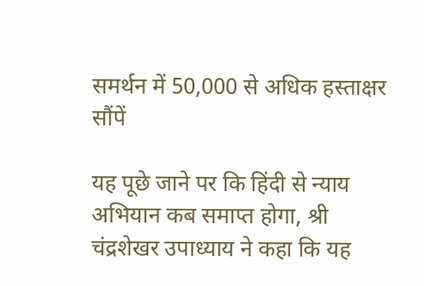समर्थन में 50,000 से अधिक हस्ताक्षर सौंपें

यह पूछे जाने पर कि हिंदी से न्याय अभियान कब समाप्त होगा, श्री चंद्रशेखर उपाध्याय ने कहा कि यह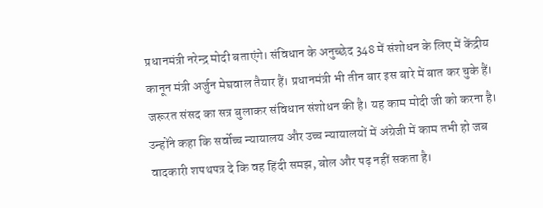प्रधानमंत्री नरेन्द्र मोदी बताएंगे। संविधान के अनुच्छेद 348 में संशोधन के लिए में केंद्रीय कानून मंत्री अर्जुन मेघवाल तैयार हैं। प्रधानमंत्री भी तीन बार इस बारे में बात कर चुके हैं। जरूरत संसद का सत्र बुलाकर संविधान संशोधन की है। यह काम मोदी जी को करना है। उन्होंने कहा कि सर्वोच्च न्यायालय और उच्च न्यायालयों में अंग्रेजी में काम तभी हो जब वादकारी शपथपत्र दे कि वह हिंदी समझ, बोल और पढ़ नहीं सकता है।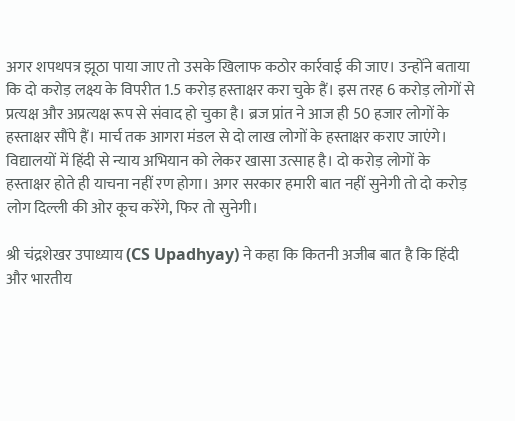अगर शपथपत्र झूठा पाया जाए तो उसके खिलाफ कठोर कार्रवाई की जाए। उन्होंने बताया कि दो करोड़ लक्ष्य के विपरीत 1.5 करोड़ हस्ताक्षर करा चुके हैं। इस तरह 6 करोड़ लोगों से प्रत्यक्ष और अप्रत्यक्ष रूप से संवाद हो चुका है। ब्रज प्रांत ने आज ही 50 हजार लोगों के हस्ताक्षर सौंपे हैं। मार्च तक आगरा मंडल से दो लाख लोगों के हस्ताक्षर कराए जाएंगे। विद्यालयों में हिंदी से न्याय अभियान को लेकर खासा उत्साह है। दो करोड़ लोगों के हस्ताक्षर होते ही याचना नहीं रण होगा। अगर सरकार हमारी बात नहीं सुनेगी तो दो करोड़ लोग दिल्ली की ओर कूच करेंगे, फिर तो सुनेगी।

श्री चंद्रशेखर उपाध्याय (CS Upadhyay) ने कहा कि कितनी अजीब बात है कि हिंदी और भारतीय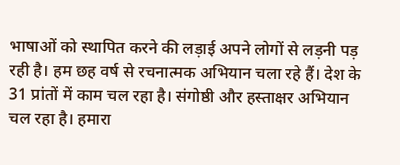भाषाओं को स्थापित करने की लड़ाई अपने लोगों से लड़नी पड़ रही है। हम छह वर्ष से रचनात्मक अभियान चला रहे हैं। देश के 31 प्रांतों में काम चल रहा है। संगोष्ठी और हस्ताक्षर अभियान चल रहा है। हमारा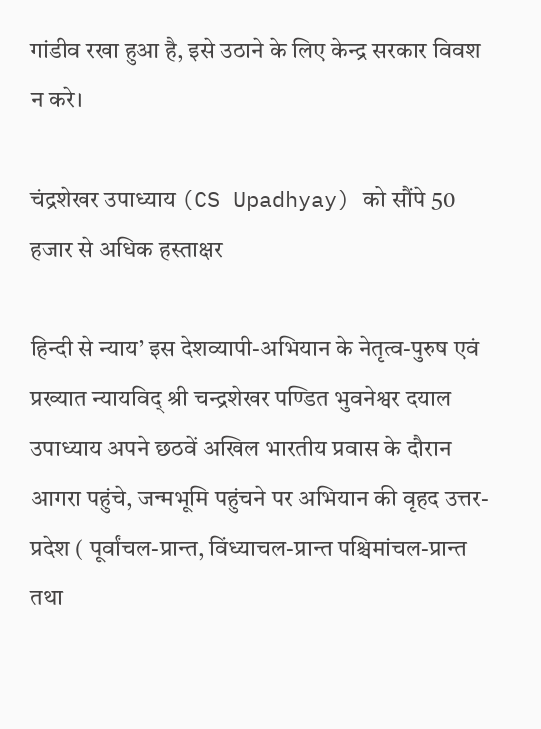गांडीव रखा हुआ है, इसे उठाने के लिए केन्द्र सरकार विवश न करे।

चंद्रशेखर उपाध्याय (CS Upadhyay) को सौंपे 50 हजार से अधिक हस्ताक्षर

हिन्दी से न्याय’ इस देशव्यापी-अभियान के नेतृत्व-पुरुष एवं प्रख्यात न्यायविद् श्री चन्द्रशेखर पण्डित भुवनेश्वर दयाल उपाध्याय अपने छठवें अखिल भारतीय प्रवास के दौरान आगरा पहुंचे, जन्मभूमि पहुंचने पर अभियान की वृहद उत्तर-प्रदेश ( पूर्वांचल-प्रान्त, विंध्याचल-प्रान्त पश्चिमांचल-प्रान्त तथा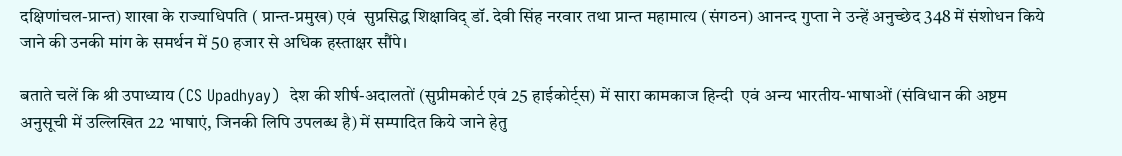दक्षिणांचल-प्रान्त) शाखा के राज्याधिपति ( प्रान्त-प्रमुख) एवं  सुप्रसिद्ध शिक्षाविद् डॉ. देवी सिंह नरवार तथा प्रान्त महामात्य (संगठन) आनन्द गुप्ता ने उन्हें अनुच्छेद 348 में संशोधन किये जाने की उनकी मांग के समर्थन में 50 हजार से अधिक हस्ताक्षर सौंपे।

बताते चलें कि श्री उपाध्याय (CS Upadhyay)  देश की शीर्ष-अदालतों (सुप्रीमकोर्ट एवं 25 हाईकोर्ट्स) में सारा कामकाज हिन्दी  एवं अन्य भारतीय-भाषाओं (संविधान की अष्टम अनुसूची में उल्लिखित 22 भाषाएं, जिनकी लिपि उपलब्ध है) में सम्पादित किये जाने हेतु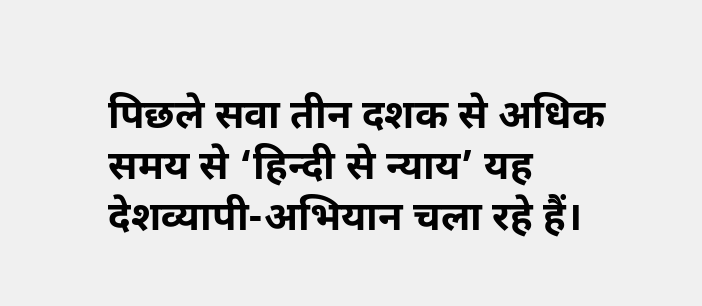पिछले सवा तीन दशक से अधिक समय से ‘हिन्दी से न्याय’ यह देशव्यापी-अभियान चला रहे हैं।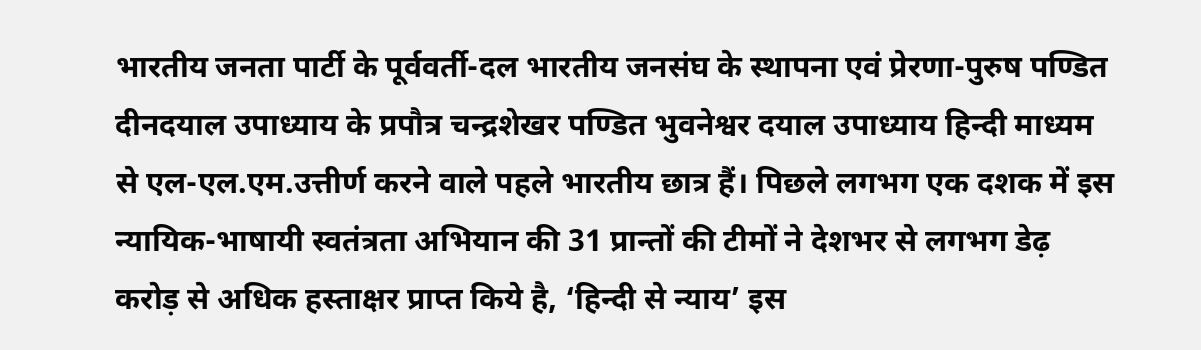भारतीय जनता पार्टी के पूर्ववर्ती-दल भारतीय जनसंघ के स्थापना एवं प्रेरणा-पुरुष पण्डित दीनदयाल उपाध्याय के प्रपौत्र चन्द्रशेखर पण्डित भुवनेश्वर दयाल उपाध्याय हिन्दी माध्यम से एल-एल.एम.उत्तीर्ण करने वाले पहले भारतीय छात्र हैं। पिछले लगभग एक दशक में इस न्यायिक-भाषायी स्वतंत्रता अभियान की 31 प्रान्तों की टीमों ने देशभर से लगभग डेढ़ करोड़ से अधिक हस्ताक्षर प्राप्त किये है, ‘हिन्दी से न्याय’ इस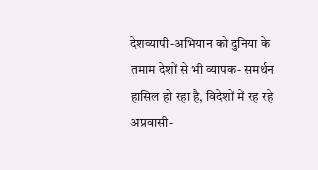देशव्यापी-अभियान को दुनिया के तमाम देशों से भी व्यापक- समर्थन हासिल हो रहा है, विदेशों में रह रहे अप्रवासी-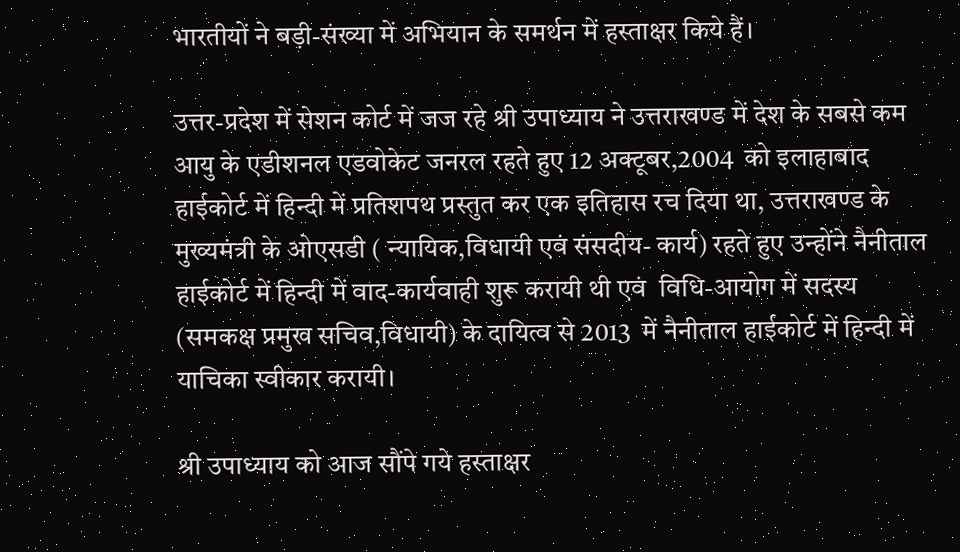भारतीयों ने बड़ी-संख्या में अभियान के समर्थन में हस्ताक्षर किये हैं।

उत्तर-प्रदेश में सेशन कोर्ट में जज रहे श्री उपाध्याय ने उत्तराखण्ड में देश के सबसे कम आयु के एडीशनल एडवोकेट जनरल रहते हुए 12 अक्टूबर,2004  को इलाहाबाद हाईकोर्ट में हिन्दी में प्रतिशपथ प्रस्तुत कर एक इतिहास रच दिया था, उत्तराखण्ड के मुख्यमंत्री के ओएसडी ( न्यायिक,विधायी एवं संसदीय- कार्य) रहते हुए उन्होंने नैनीताल हाईकोर्ट में हिन्दी में वाद-कार्यवाही शुरू करायी थी एवं  विधि-आयोग में सदस्य (समकक्ष प्रमुख सचिव,विधायी) के दायित्व से 2013  में नैनीताल हाईकोर्ट में हिन्दी में याचिका स्वीकार करायी।

श्री उपाध्याय को आज सौंपे गये हस्ताक्षर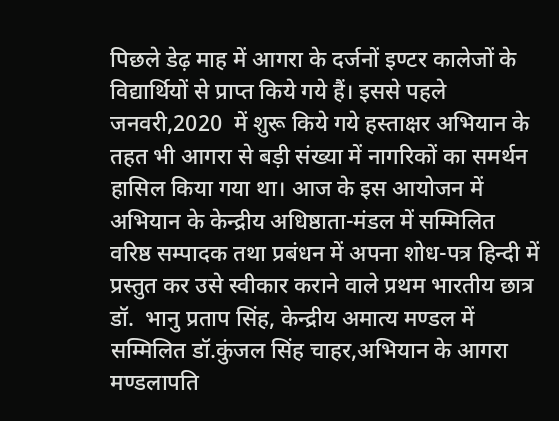पिछले डेढ़ माह में आगरा के दर्जनों इण्टर कालेजों के विद्यार्थियों से प्राप्त किये गये हैं। इससे पहले जनवरी,2020  में शुरू किये गये हस्ताक्षर अभियान के तहत भी आगरा से बड़ी संख्या में नागरिकों का समर्थन हासिल किया गया था। आज के इस आयोजन में अभियान के केन्द्रीय अधिष्ठाता-मंडल में सम्मिलित  वरिष्ठ सम्पादक तथा प्रबंधन में अपना शोध-पत्र हिन्दी में प्रस्तुत कर उसे स्वीकार कराने वाले प्रथम भारतीय छात्र डॉ.  भानु प्रताप सिंह, केन्द्रीय अमात्य मण्डल में सम्मिलित डॉ.कुंजल सिंह चाहर,अभियान के आगरा मण्डलापति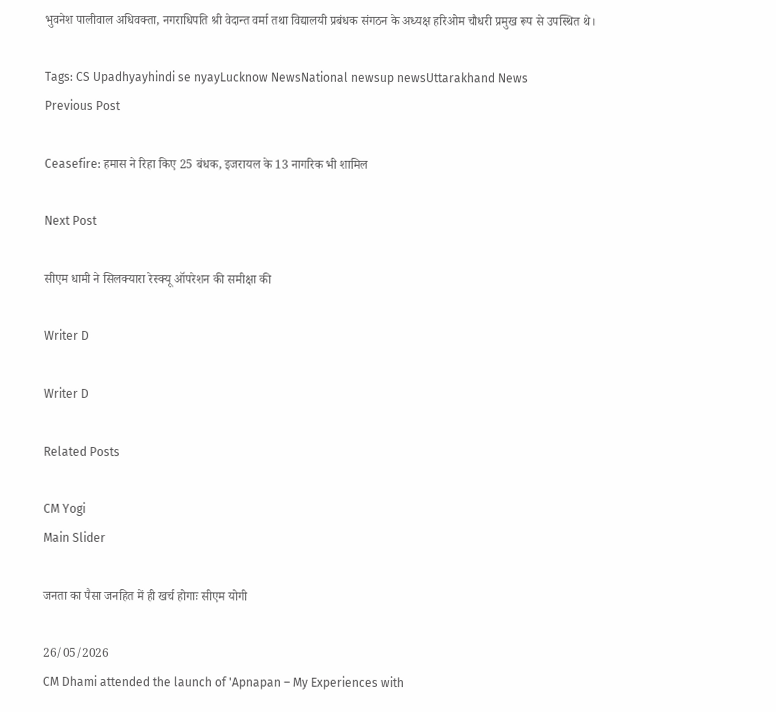भुवनेश पालीवाल अधिवक्ता, नगराधिपति श्री वेदान्त वर्मा तथा विद्यालयी प्रबंधक संगठन के अध्यक्ष हरिओम चौधरी प्रमुख रूप से उपस्थित थे।

Tags: CS Upadhyayhindi se nyayLucknow NewsNational newsup newsUttarakhand News
Previous Post

Ceasefire: हमास ने रिहा किए 25 बंधक, इजरायल के 13 नागरिक भी शामिल

Next Post

सीएम धामी ने सिलक्यारा रेस्क्यू ऑपरेशन की समीक्षा की

Writer D

Writer D

Related Posts

CM Yogi
Main Slider

जनता का पैसा जनहित में ही खर्च होगाः सीएम योगी

26/05/2026
CM Dhami attended the launch of 'Apnapan – My Experiences with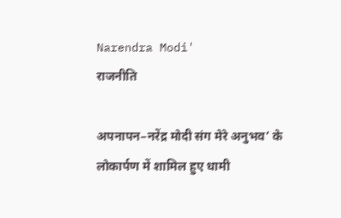Narendra Modi'
राजनीति

अपनापन–नरेंद्र मोदी संग मेरे अनुभव’ के लोकार्पण में शामिल हुए धामी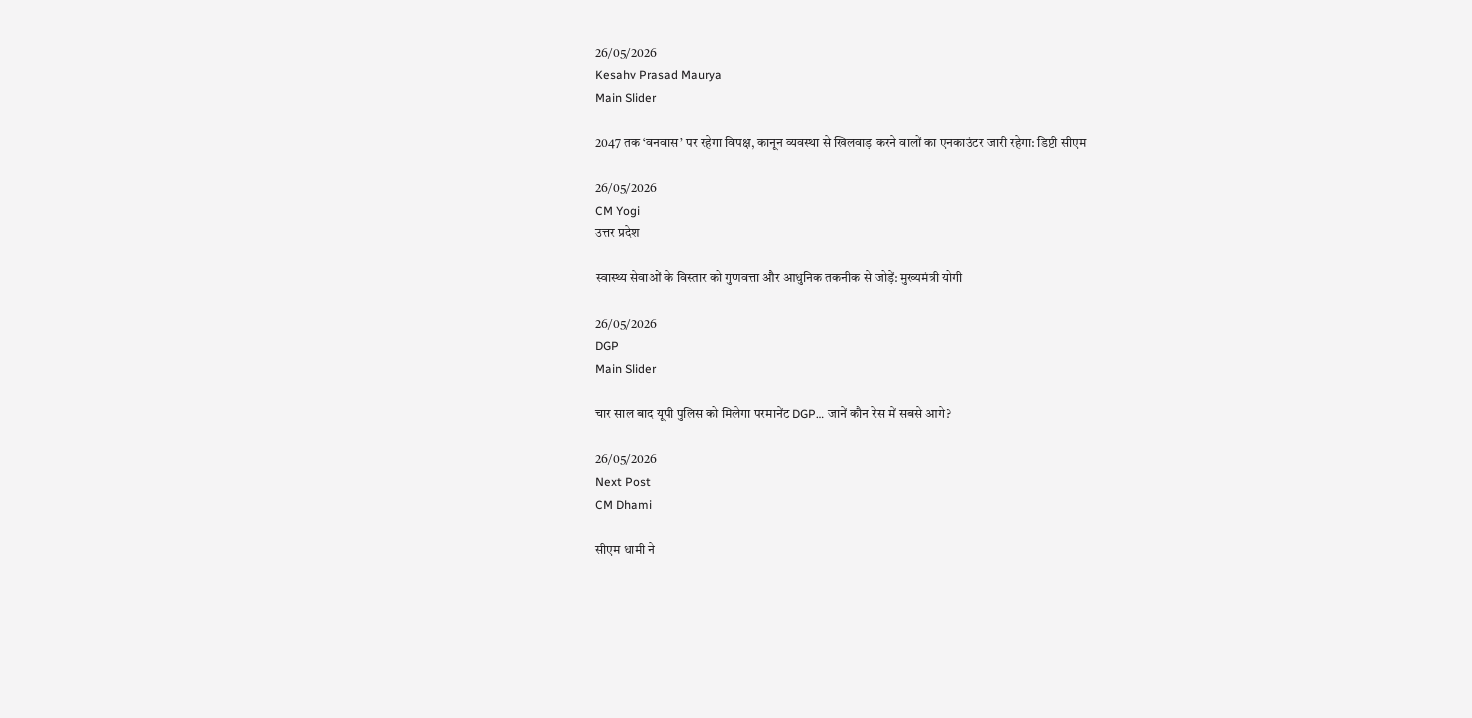26/05/2026
Kesahv Prasad Maurya
Main Slider

2047 तक ‘वनवास’ पर रहेगा विपक्ष, कानून व्यवस्था से खिलवाड़ करने वालों का एनकाउंटर जारी रहेगा: डिप्टी सीएम

26/05/2026
CM Yogi
उत्तर प्रदेश

स्वास्थ्य सेवाओं के विस्तार को गुणवत्ता और आधुनिक तकनीक से जोड़ें: मुख्यमंत्री योगी

26/05/2026
DGP
Main Slider

चार साल बाद यूपी पुलिस को मिलेगा परमानेंट DGP… जानें कौन रेस में सबसे आगे?

26/05/2026
Next Post
CM Dhami

सीएम धामी ने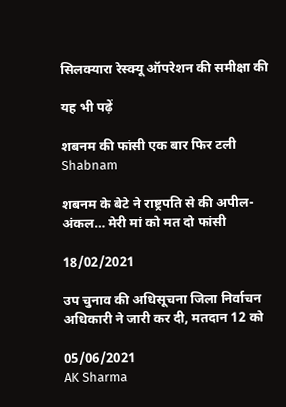सिलक्यारा रेस्क्यू ऑपरेशन की समीक्षा की

यह भी पढ़ें

शबनम की फांसी एक बार फिर टली Shabnam

शबनम के बेटे ने राष्ट्रपति से की अपील- अंकल… मेरी मां को मत दो फांसी

18/02/2021

उप चुनाव की अधिसूचना जिला निर्वाचन अधिकारी ने जारी कर दी, मतदान 12 को

05/06/2021
AK Sharma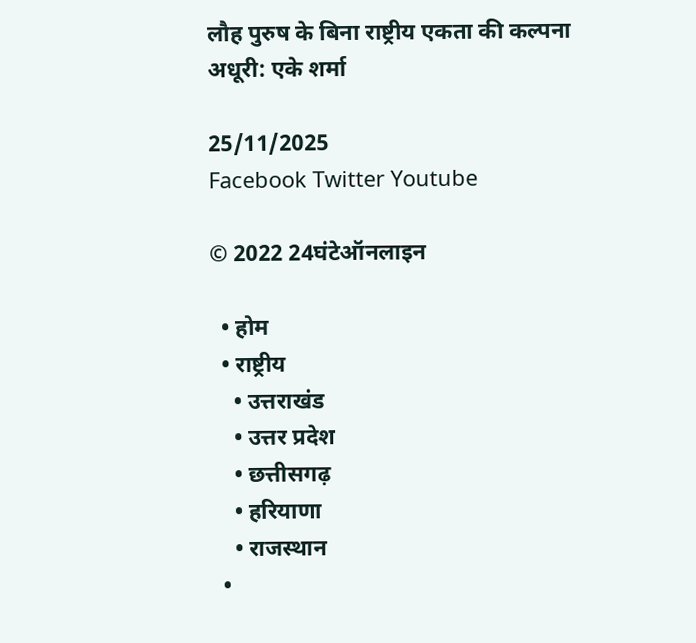लौह पुरुष के बिना राष्ट्रीय एकता की कल्पना अधूरी: एके शर्मा

25/11/2025
Facebook Twitter Youtube

© 2022 24घंटेऑनलाइन

  • होम
  • राष्ट्रीय
    • उत्तराखंड
    • उत्तर प्रदेश
    • छत्तीसगढ़
    • हरियाणा
    • राजस्थान
  •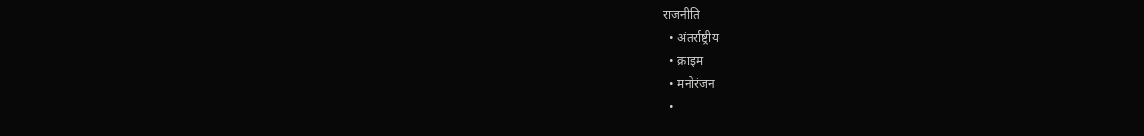राजनीति
  • अंतर्राष्ट्रीय
  • क्राइम
  • मनोरंजन
  •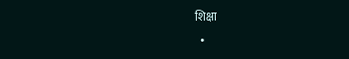शिक्षा
  •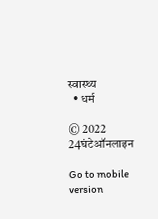स्वास्थ्य
  • धर्म

© 2022 24घंटेऑनलाइन

Go to mobile version